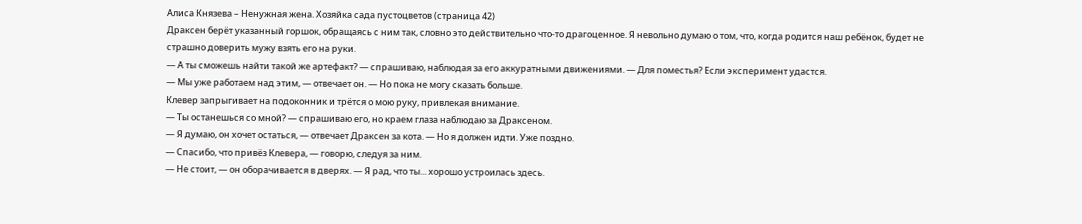Алиса Князева – Ненужная жена. Хозяйка сада пустоцветов (страница 42)
Драксен берёт указанный горшок, обращаясь с ним так, словно это действительно что-то драгоценное. Я невольно думаю о том, что, когда родится наш ребёнок, будет не страшно доверить мужу взять его на руки.
— А ты сможешь найти такой же артефакт? — спрашиваю, наблюдая за его аккуратными движениями. — Для поместья? Если эксперимент удастся.
— Мы уже работаем над этим, — отвечает он. — Но пока не могу сказать больше.
Клевер запрыгивает на подоконник и трётся о мою руку, привлекая внимание.
— Ты останешься со мной? — спрашиваю его, но краем глаза наблюдаю за Драксеном.
— Я думаю, он хочет остаться, — отвечает Драксен за кота. — Но я должен идти. Уже поздно.
— Спасибо, что привёз Клевера, — говорю, следуя за ним.
— Не стоит, — он оборачивается в дверях. — Я рад, что ты... хорошо устроилась здесь.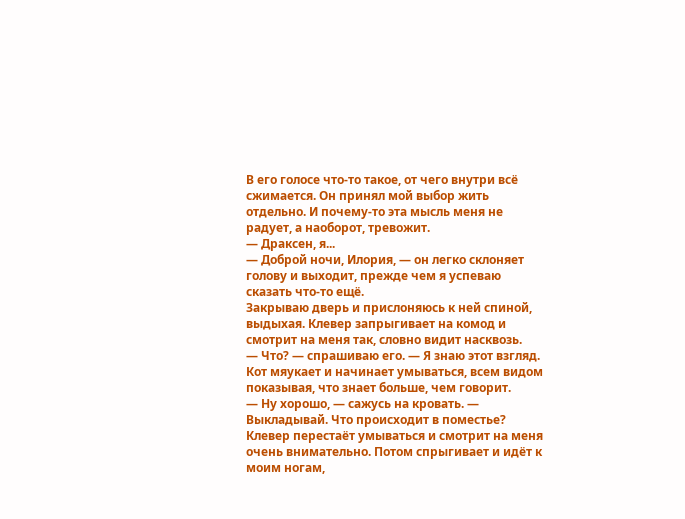В его голосе что-то такое, от чего внутри всё сжимается. Он принял мой выбор жить отдельно. И почему-то эта мысль меня не радует, а наоборот, тревожит.
— Драксен, я...
— Доброй ночи, Илория, — он легко склоняет голову и выходит, прежде чем я успеваю сказать что-то ещё.
Закрываю дверь и прислоняюсь к ней спиной, выдыхая. Клевер запрыгивает на комод и смотрит на меня так, словно видит насквозь.
— Что? — спрашиваю его. — Я знаю этот взгляд.
Кот мяукает и начинает умываться, всем видом показывая, что знает больше, чем говорит.
— Ну хорошо, — сажусь на кровать. — Выкладывай. Что происходит в поместье?
Клевер перестаёт умываться и смотрит на меня очень внимательно. Потом спрыгивает и идёт к моим ногам,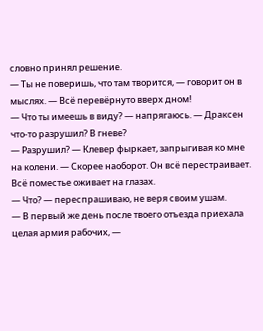словно принял решение.
— Ты не поверишь, что там творится, — говорит он в мыслях. — Всё перевёрнуто вверх дном!
— Что ты имеешь в виду? — напрягаюсь. — Драксен что-то разрушил? В гневе?
— Разрушил? — Клевер фыркает, запрыгивая ко мне на колени. — Скорее наоборот. Он всё перестраивает. Всё поместье оживает на глазах.
— Что? — переспрашиваю, не веря своим ушам.
— В первый же день после твоего отъезда приехала целая армия рабочих, —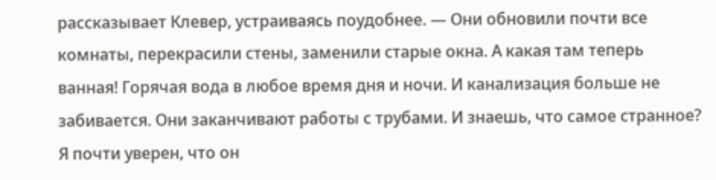рассказывает Клевер, устраиваясь поудобнее. — Они обновили почти все комнаты, перекрасили стены, заменили старые окна. А какая там теперь ванная! Горячая вода в любое время дня и ночи. И канализация больше не забивается. Они заканчивают работы с трубами. И знаешь, что самое странное? Я почти уверен, что он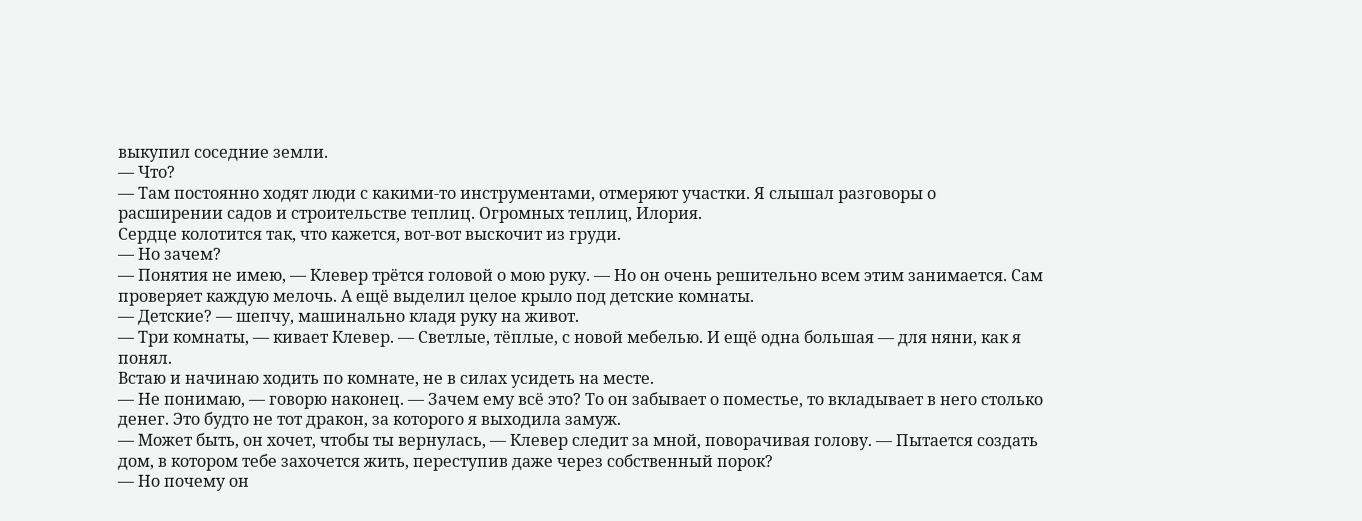выкупил соседние земли.
— Что?
— Там постоянно ходят люди с какими-то инструментами, отмеряют участки. Я слышал разговоры о расширении садов и строительстве теплиц. Огромных теплиц, Илория.
Сердце колотится так, что кажется, вот-вот выскочит из груди.
— Но зачем?
— Понятия не имею, — Клевер трётся головой о мою руку. — Но он очень решительно всем этим занимается. Сам проверяет каждую мелочь. А ещё выделил целое крыло под детские комнаты.
— Детские? — шепчу, машинально кладя руку на живот.
— Три комнаты, — кивает Клевер. — Светлые, тёплые, с новой мебелью. И ещё одна большая — для няни, как я понял.
Встаю и начинаю ходить по комнате, не в силах усидеть на месте.
— Не понимаю, — говорю наконец. — Зачем ему всё это? То он забывает о поместье, то вкладывает в него столько денег. Это будто не тот дракон, за которого я выходила замуж.
— Может быть, он хочет, чтобы ты вернулась, — Клевер следит за мной, поворачивая голову. — Пытается создать дом, в котором тебе захочется жить, переступив даже через собственный порок?
— Но почему он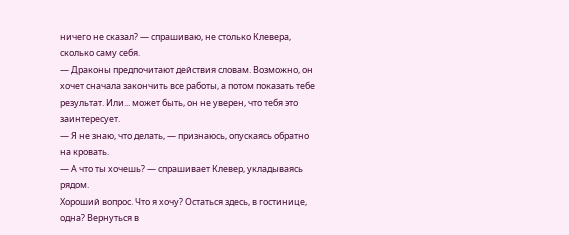ничего не сказал? — спрашиваю, не столько Клевера, сколько саму себя.
— Драконы предпочитают действия словам. Возможно, он хочет сначала закончить все работы, а потом показать тебе результат. Или... может быть, он не уверен, что тебя это заинтересует.
— Я не знаю, что делать, — признаюсь, опускаясь обратно на кровать.
— А что ты хочешь? — спрашивает Клевер, укладываясь рядом.
Хороший вопрос. Что я хочу? Остаться здесь, в гостинице, одна? Вернуться в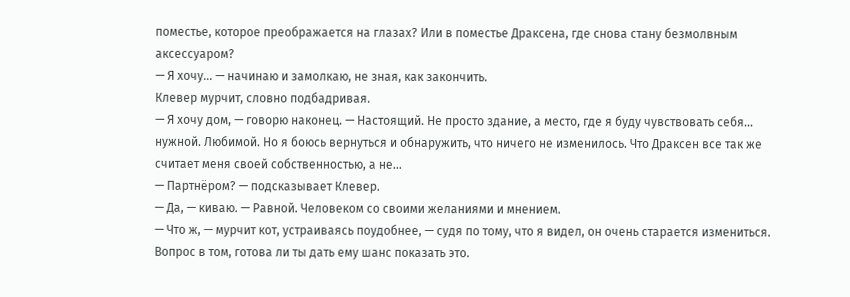поместье, которое преображается на глазах? Или в поместье Драксена, где снова стану безмолвным аксессуаром?
— Я хочу... — начинаю и замолкаю, не зная, как закончить.
Клевер мурчит, словно подбадривая.
— Я хочу дом, — говорю наконец. — Настоящий. Не просто здание, а место, где я буду чувствовать себя... нужной. Любимой. Но я боюсь вернуться и обнаружить, что ничего не изменилось. Что Драксен все так же считает меня своей собственностью, а не...
— Партнёром? — подсказывает Клевер.
— Да, — киваю. — Равной. Человеком со своими желаниями и мнением.
— Что ж, — мурчит кот, устраиваясь поудобнее, — судя по тому, что я видел, он очень старается измениться. Вопрос в том, готова ли ты дать ему шанс показать это.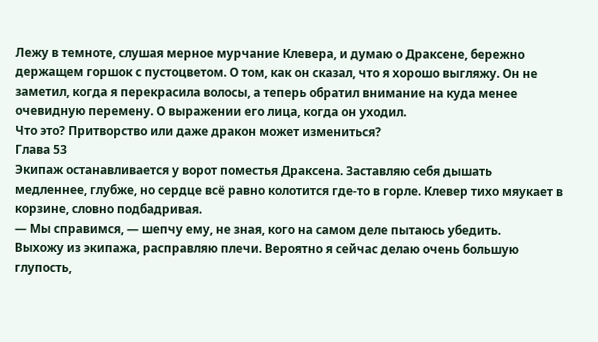Лежу в темноте, слушая мерное мурчание Клевера, и думаю о Драксене, бережно держащем горшок с пустоцветом. О том, как он сказал, что я хорошо выгляжу. Он не заметил, когда я перекрасила волосы, а теперь обратил внимание на куда менее очевидную перемену. О выражении его лица, когда он уходил.
Что это? Притворство или даже дракон может измениться?
Глава 53
Экипаж останавливается у ворот поместья Драксена. Заставляю себя дышать медленнее, глубже, но сердце всё равно колотится где-то в горле. Клевер тихо мяукает в корзине, словно подбадривая.
— Мы справимся, — шепчу ему, не зная, кого на самом деле пытаюсь убедить.
Выхожу из экипажа, расправляю плечи. Вероятно я сейчас делаю очень большую глупость,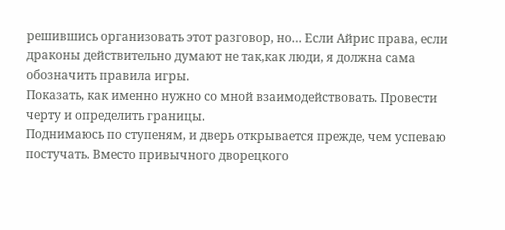решившись организовать этот разговор, но… Если Айрис права, если драконы действительно думают не так,как люди, я должна сама обозначить правила игры.
Показать, как именно нужно со мной взаимодействовать. Провести черту и определить границы.
Поднимаюсь по ступеням, и дверь открывается прежде, чем успеваю постучать. Вместо привычного дворецкого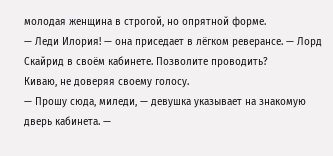молодая женщина в строгой, но опрятной форме.
— Леди Илория! — она приседает в лёгком реверансе. — Лорд Скайрид в своём кабинете. Позволите проводить?
Киваю, не доверяя своему голосу.
— Прошу сюда, миледи, — девушка указывает на знакомую дверь кабинета. —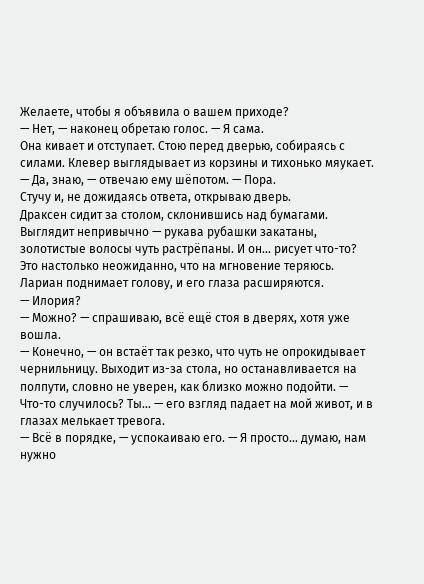Желаете, чтобы я объявила о вашем приходе?
— Нет, — наконец обретаю голос. — Я сама.
Она кивает и отступает. Стою перед дверью, собираясь с силами. Клевер выглядывает из корзины и тихонько мяукает.
— Да, знаю, — отвечаю ему шёпотом. — Пора.
Стучу и, не дожидаясь ответа, открываю дверь.
Драксен сидит за столом, склонившись над бумагами. Выглядит непривычно — рукава рубашки закатаны, золотистые волосы чуть растрёпаны. И он... рисует что-то? Это настолько неожиданно, что на мгновение теряюсь.
Лариан поднимает голову, и его глаза расширяются.
— Илория?
— Можно? — спрашиваю, всё ещё стоя в дверях, хотя уже вошла.
— Конечно, — он встаёт так резко, что чуть не опрокидывает чернильницу. Выходит из-за стола, но останавливается на полпути, словно не уверен, как близко можно подойти. — Что-то случилось? Ты... — его взгляд падает на мой живот, и в глазах мелькает тревога.
— Всё в порядке, — успокаиваю его. — Я просто... думаю, нам нужно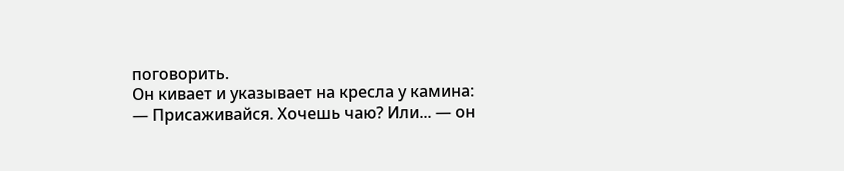поговорить.
Он кивает и указывает на кресла у камина:
— Присаживайся. Хочешь чаю? Или... — он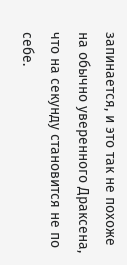запинается, и это так не похоже на обычно уверенного Драксена, что на секунду становится не по себе.